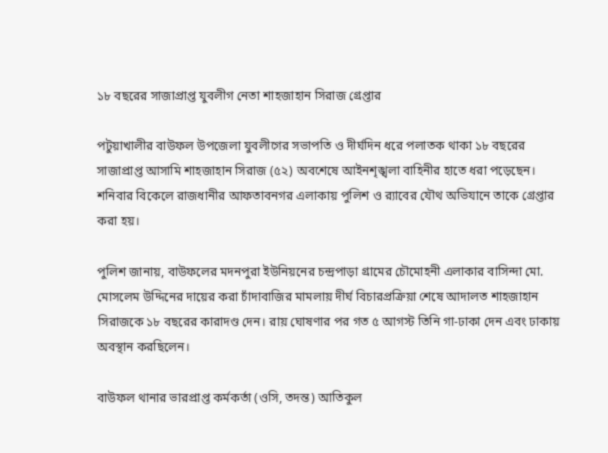১৮ বছরের সাজাপ্রাপ্ত যুবলীগ নেতা শাহজাহান সিরাজ গ্রেপ্তার

পটুয়াখালীর বাউফল উপজেলা যুবলীগের সভাপতি ও দীর্ঘদিন ধরে পলাতক থাকা ১৮ বছরের সাজাপ্রাপ্ত আসামি শাহজাহান সিরাজ (৫২) অবশেষে আইনশৃঙ্খলা বাহিনীর হাতে ধরা পড়েছেন। শনিবার বিকেলে রাজধানীর আফতাবনগর এলাকায় পুলিশ ও র‍্যাবের যৌথ অভিযানে তাকে গ্রেপ্তার করা হয়।

পুলিশ জানায়, বাউফলের মদনপুরা ইউনিয়নের চন্দ্রপাড়া গ্রামের চৌমোহনী এলাকার বাসিন্দা মো. মোসলেম উদ্দিনের দায়ের করা চাঁদাবাজির মামলায় দীর্ঘ বিচারপ্রক্রিয়া শেষে আদালত শাহজাহান সিরাজকে ১৮ বছরের কারাদণ্ড দেন। রায় ঘোষণার পর গত ৫ আগস্ট তিনি গা-ঢাকা দেন এবং ঢাকায় অবস্থান করছিলেন।

বাউফল থানার ভারপ্রাপ্ত কর্মকর্তা (ওসি, তদন্ত) আতিকুল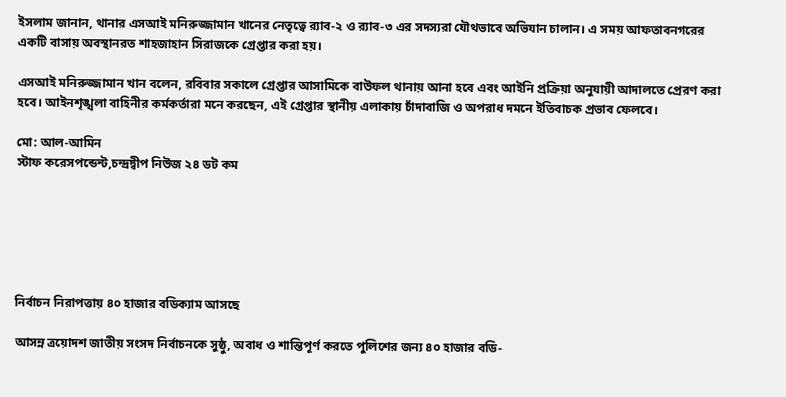ইসলাম জানান, থানার এসআই মনিরুজ্জামান খানের নেতৃত্বে র‍্যাব-২ ও র‍্যাব-৩ এর সদস্যরা যৌথভাবে অভিযান চালান। এ সময় আফতাবনগরের একটি বাসায় অবস্থানরত শাহজাহান সিরাজকে গ্রেপ্তার করা হয়।

এসআই মনিরুজ্জামান খান বলেন, রবিবার সকালে গ্রেপ্তার আসামিকে বাউফল থানায় আনা হবে এবং আইনি প্রক্রিয়া অনুযায়ী আদালতে প্রেরণ করা হবে। আইনশৃঙ্খলা বাহিনীর কর্মকর্তারা মনে করছেন, এই গ্রেপ্তার স্থানীয় এলাকায় চাঁদাবাজি ও অপরাধ দমনে ইতিবাচক প্রভাব ফেলবে।

মো: আল-আমিন
স্টাফ করেসপন্ডেন্ট,চন্দ্রদ্বীপ নিউজ ২৪ ডট কম






নির্বাচন নিরাপত্তায় ৪০ হাজার বডিক্যাম আসছে

আসন্ন ত্রয়োদশ জাতীয় সংসদ নির্বাচনকে সুষ্ঠু, অবাধ ও শান্তিপূর্ণ করতে পুলিশের জন্য ৪০ হাজার বডি-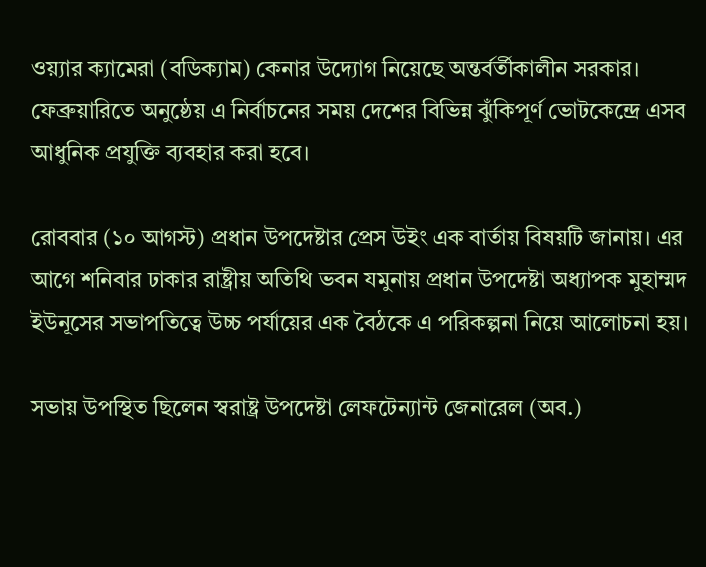ওয়্যার ক্যামেরা (বডিক্যাম) কেনার উদ্যোগ নিয়েছে অন্তর্বর্তীকালীন সরকার। ফেব্রুয়ারিতে অনুষ্ঠেয় এ নির্বাচনের সময় দেশের বিভিন্ন ঝুঁকিপূর্ণ ভোটকেন্দ্রে এসব আধুনিক প্রযুক্তি ব্যবহার করা হবে।

রোববার (১০ আগস্ট) প্রধান উপদেষ্টার প্রেস উইং এক বার্তায় বিষয়টি জানায়। এর আগে শনিবার ঢাকার রাষ্ট্রীয় অতিথি ভবন যমুনায় প্রধান উপদেষ্টা অধ্যাপক মুহাম্মদ ইউনূসের সভাপতিত্বে উচ্চ পর্যায়ের এক বৈঠকে এ পরিকল্পনা নিয়ে আলোচনা হয়।

সভায় উপস্থিত ছিলেন স্বরাষ্ট্র উপদেষ্টা লেফটেন্যান্ট জেনারেল (অব.)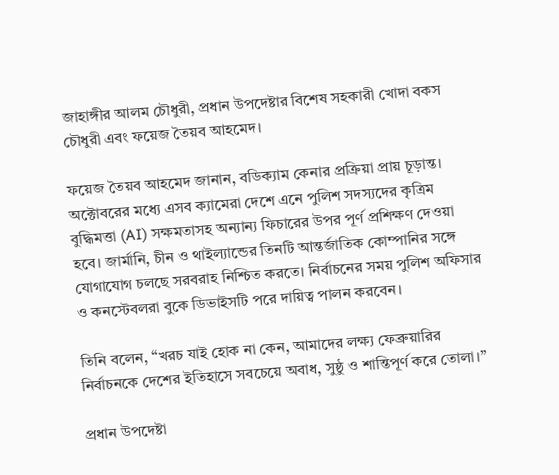জাহাঙ্গীর আলম চৌধুরী, প্রধান উপদেষ্টার বিশেষ সহকারী খোদা বকস চৌধুরী এবং ফয়েজ তৈয়ব আহমেদ।

ফয়েজ তৈয়ব আহমেদ জানান, বডিক্যাম কেনার প্রক্রিয়া প্রায় চূড়ান্ত। অক্টোবরের মধ্যে এসব ক্যামেরা দেশে এনে পুলিশ সদস্যদের কৃত্রিম বুদ্ধিমত্তা (AI) সক্ষমতাসহ অন্যান্য ফিচারের উপর পূর্ণ প্রশিক্ষণ দেওয়া হবে। জার্মানি, চীন ও থাইল্যান্ডের তিনটি আন্তর্জাতিক কোম্পানির সঙ্গে যোগাযোগ চলছে সরবরাহ নিশ্চিত করতে। নির্বাচনের সময় পুলিশ অফিসার ও কনস্টেবলরা বুকে ডিভাইসটি পরে দায়িত্ব পালন করবেন।

তিনি বলেন, “খরচ যাই হোক না কেন, আমাদের লক্ষ্য ফেব্রুয়ারির নির্বাচনকে দেশের ইতিহাসে সবচেয়ে অবাধ, সুষ্ঠু ও শান্তিপূর্ণ করে তোলা।”

প্রধান উপদেষ্টা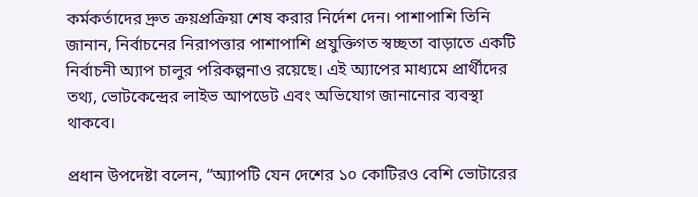কর্মকর্তাদের দ্রুত ক্রয়প্রক্রিয়া শেষ করার নির্দেশ দেন। পাশাপাশি তিনি জানান, নির্বাচনের নিরাপত্তার পাশাপাশি প্রযুক্তিগত স্বচ্ছতা বাড়াতে একটি নির্বাচনী অ্যাপ চালুর পরিকল্পনাও রয়েছে। এই অ্যাপের মাধ্যমে প্রার্থীদের তথ্য, ভোটকেন্দ্রের লাইভ আপডেট এবং অভিযোগ জানানোর ব্যবস্থা থাকবে।

প্রধান উপদেষ্টা বলেন, “অ্যাপটি যেন দেশের ১০ কোটিরও বেশি ভোটারের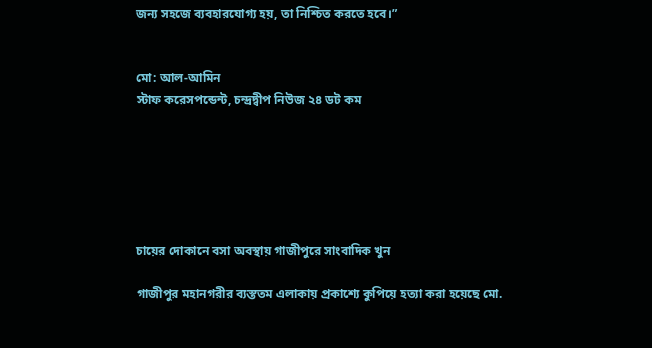জন্য সহজে ব্যবহারযোগ্য হয়, তা নিশ্চিত করতে হবে।”


মো: আল-আমিন
স্টাফ করেসপন্ডেন্ট, চন্দ্রদ্বীপ নিউজ ২৪ ডট কম






চায়ের দোকানে বসা অবস্থায় গাজীপুরে সাংবাদিক খুন

গাজীপুর মহানগরীর ব্যস্ততম এলাকায় প্রকাশ্যে কুপিয়ে হত্যা করা হয়েছে মো.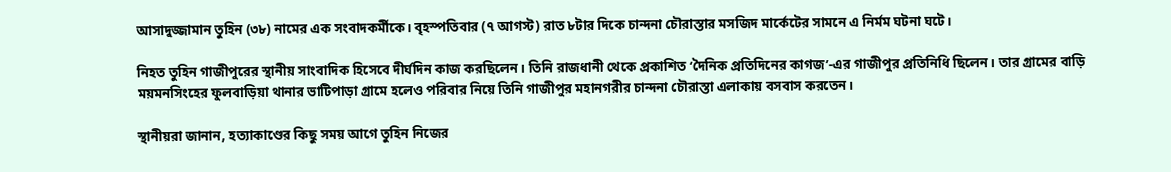আসাদুজ্জামান তুহিন (৩৮) নামের এক সংবাদকর্মীকে। বৃহস্পতিবার (৭ আগস্ট) রাত ৮টার দিকে চান্দনা চৌরাস্তার মসজিদ মার্কেটের সামনে এ নির্মম ঘটনা ঘটে।

নিহত তুহিন গাজীপুরের স্থানীয় সাংবাদিক হিসেবে দীর্ঘদিন কাজ করছিলেন। তিনি রাজধানী থেকে প্রকাশিত ‘দৈনিক প্রতিদিনের কাগজ’-এর গাজীপুর প্রতিনিধি ছিলেন। তার গ্রামের বাড়ি ময়মনসিংহের ফুলবাড়িয়া থানার ভাটিপাড়া গ্রামে হলেও পরিবার নিয়ে তিনি গাজীপুর মহানগরীর চান্দনা চৌরাস্তা এলাকায় বসবাস করতেন।

স্থানীয়রা জানান, হত্যাকাণ্ডের কিছু সময় আগে তুহিন নিজের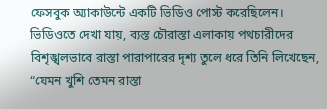ফেসবুক অ্যাকাউন্টে একটি ভিডিও পোস্ট করেছিলেন। ভিডিওতে দেখা যায়, ব্যস্ত চৌরাস্তা এলাকায় পথচারীদের বিশৃঙ্খলভাবে রাস্তা পারাপারের দৃশ্য তুলে ধরে তিনি লিখেছেন, “যেমন খুশি তেমন রাস্তা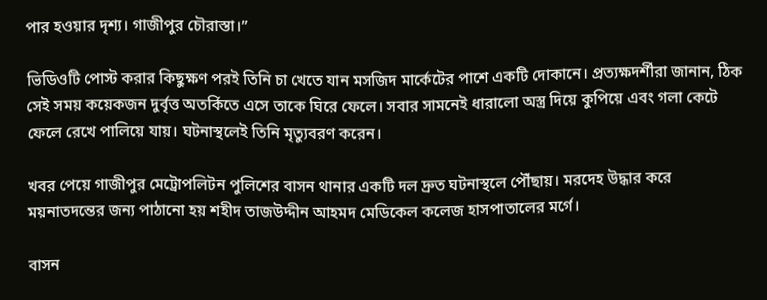পার হওয়ার দৃশ্য। গাজীপুর চৌরাস্তা।”

ভিডিওটি পোস্ট করার কিছুক্ষণ পরই তিনি চা খেতে যান মসজিদ মার্কেটের পাশে একটি দোকানে। প্রত্যক্ষদর্শীরা জানান, ঠিক সেই সময় কয়েকজন দুর্বৃত্ত অতর্কিতে এসে তাকে ঘিরে ফেলে। সবার সামনেই ধারালো অস্ত্র দিয়ে কুপিয়ে এবং গলা কেটে ফেলে রেখে পালিয়ে যায়। ঘটনাস্থলেই তিনি মৃত্যুবরণ করেন।

খবর পেয়ে গাজীপুর মেট্রোপলিটন পুলিশের বাসন থানার একটি দল দ্রুত ঘটনাস্থলে পৌঁছায়। মরদেহ উদ্ধার করে ময়নাতদন্তের জন্য পাঠানো হয় শহীদ তাজউদ্দীন আহমদ মেডিকেল কলেজ হাসপাতালের মর্গে।

বাসন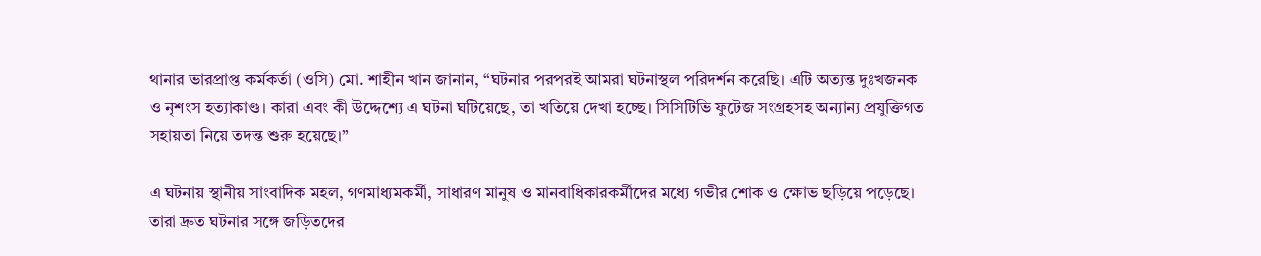থানার ভারপ্রাপ্ত কর্মকর্তা (ওসি) মো. শাহীন খান জানান, “ঘটনার পরপরই আমরা ঘটনাস্থল পরিদর্শন করেছি। এটি অত্যন্ত দুঃখজনক ও নৃশংস হত্যাকাণ্ড। কারা এবং কী উদ্দেশ্যে এ ঘটনা ঘটিয়েছে, তা খতিয়ে দেখা হচ্ছে। সিসিটিভি ফুটেজ সংগ্রহসহ অন্যান্য প্রযুক্তিগত সহায়তা নিয়ে তদন্ত শুরু হয়েছে।”

এ ঘটনায় স্থানীয় সাংবাদিক মহল, গণমাধ্যমকর্মী, সাধারণ মানুষ ও মানবাধিকারকর্মীদের মধ্যে গভীর শোক ও ক্ষোভ ছড়িয়ে পড়েছে। তারা দ্রুত ঘটনার সঙ্গে জড়িতদের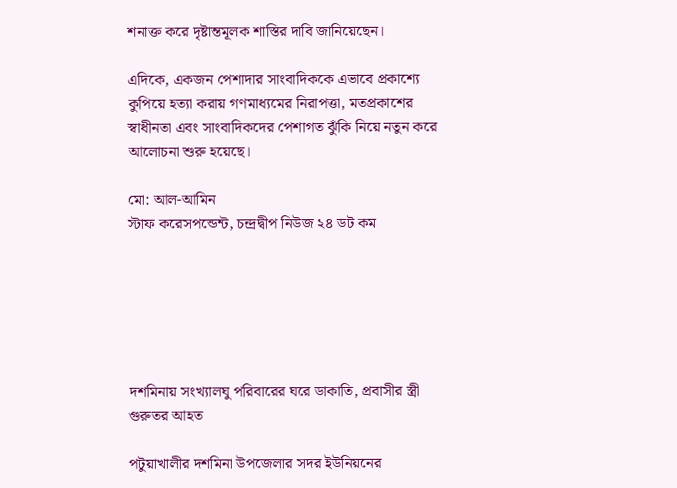শনাক্ত করে দৃষ্টান্তমূলক শাস্তির দাবি জানিয়েছেন।

এদিকে, একজন পেশাদার সাংবাদিককে এভাবে প্রকাশ্যে কুপিয়ে হত্যা করায় গণমাধ্যমের নিরাপত্তা, মতপ্রকাশের স্বাধীনতা এবং সাংবাদিকদের পেশাগত ঝুঁকি নিয়ে নতুন করে আলোচনা শুরু হয়েছে।

মো: আল-আমিন
স্টাফ করেসপন্ডেন্ট, চন্দ্রদ্বীপ নিউজ ২৪ ডট কম






দশমিনায় সংখ্যালঘু পরিবারের ঘরে ডাকাতি, প্রবাসীর স্ত্রী গুরুতর আহত

পটুয়াখালীর দশমিনা উপজেলার সদর ইউনিয়নের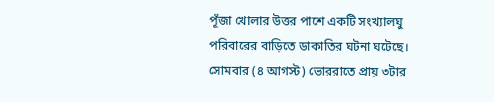পূঁজা খোলার উত্তর পাশে একটি সংখ্যালঘু পরিবারের বাড়িতে ডাকাতির ঘটনা ঘটেছে। সোমবার (৪ আগস্ট) ভোররাতে প্রায় ৩টার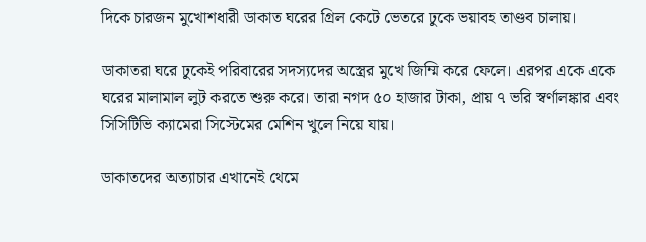দিকে চারজন মুখোশধারী ডাকাত ঘরের গ্রিল কেটে ভেতরে ঢুকে ভয়াবহ তাণ্ডব চালায়।

ডাকাতরা ঘরে ঢুকেই পরিবারের সদস্যদের অস্ত্রের মুখে জিম্মি করে ফেলে। এরপর একে একে ঘরের মালামাল লুট করতে শুরু করে। তারা নগদ ৫০ হাজার টাকা, প্রায় ৭ ভরি স্বর্ণালঙ্কার এবং সিসিটিভি ক্যামেরা সিস্টেমের মেশিন খুলে নিয়ে যায়।

ডাকাতদের অত্যাচার এখানেই থেমে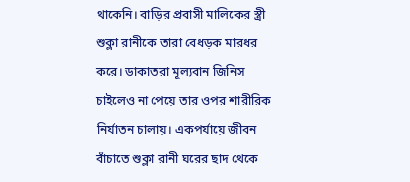থাকেনি। বাড়ির প্রবাসী মালিকের স্ত্রী শুক্লা রানীকে তারা বেধড়ক মারধর করে। ডাকাতরা মূল্যবান জিনিস চাইলেও না পেয়ে তার ওপর শারীরিক নির্যাতন চালায়। একপর্যায়ে জীবন বাঁচাতে শুক্লা রানী ঘরের ছাদ থেকে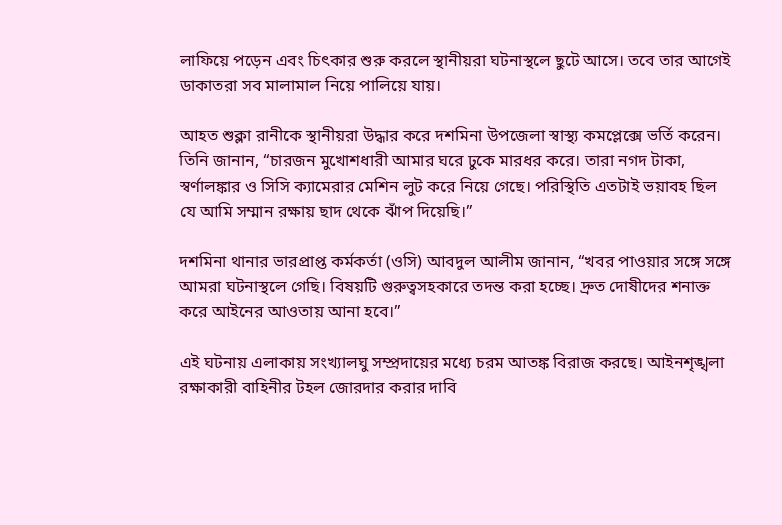লাফিয়ে পড়েন এবং চিৎকার শুরু করলে স্থানীয়রা ঘটনাস্থলে ছুটে আসে। তবে তার আগেই ডাকাতরা সব মালামাল নিয়ে পালিয়ে যায়।

আহত শুক্লা রানীকে স্থানীয়রা উদ্ধার করে দশমিনা উপজেলা স্বাস্থ্য কমপ্লেক্সে ভর্তি করেন। তিনি জানান, “চারজন মুখোশধারী আমার ঘরে ঢুকে মারধর করে। তারা নগদ টাকা, স্বর্ণালঙ্কার ও সিসি ক্যামেরার মেশিন লুট করে নিয়ে গেছে। পরিস্থিতি এতটাই ভয়াবহ ছিল যে আমি সম্মান রক্ষায় ছাদ থেকে ঝাঁপ দিয়েছি।”

দশমিনা থানার ভারপ্রাপ্ত কর্মকর্তা (ওসি) আবদুল আলীম জানান, “খবর পাওয়ার সঙ্গে সঙ্গে আমরা ঘটনাস্থলে গেছি। বিষয়টি গুরুত্বসহকারে তদন্ত করা হচ্ছে। দ্রুত দোষীদের শনাক্ত করে আইনের আওতায় আনা হবে।”

এই ঘটনায় এলাকায় সংখ্যালঘু সম্প্রদায়ের মধ্যে চরম আতঙ্ক বিরাজ করছে। আইনশৃঙ্খলা রক্ষাকারী বাহিনীর টহল জোরদার করার দাবি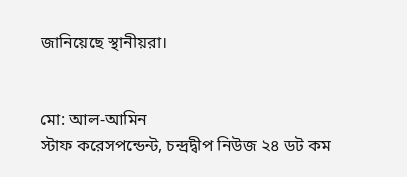জানিয়েছে স্থানীয়রা।


মো: আল-আমিন
স্টাফ করেসপন্ডেন্ট, চন্দ্রদ্বীপ নিউজ ২৪ ডট কম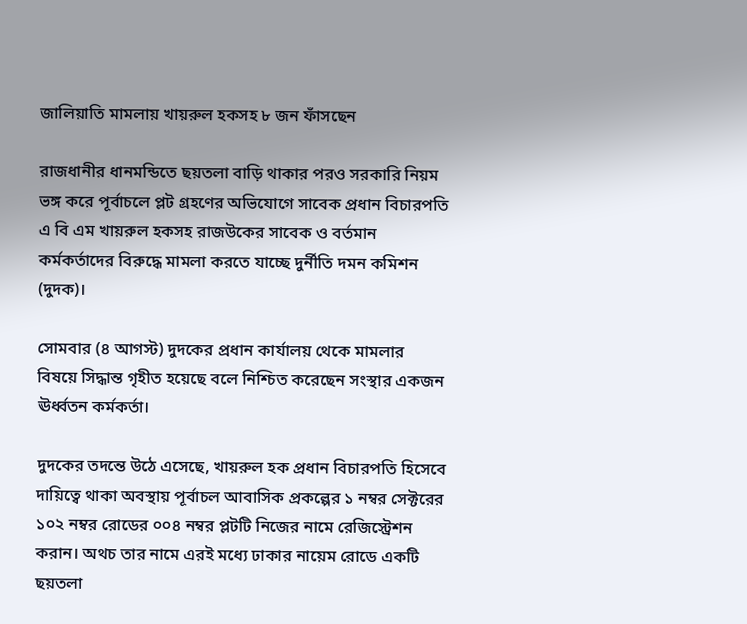জালিয়াতি মামলায় খায়রুল হকসহ ৮ জন ফাঁসছেন

রাজধানীর ধানমন্ডিতে ছয়তলা বাড়ি থাকার পরও সরকারি নিয়ম ভঙ্গ করে পূর্বাচলে প্লট গ্রহণের অভিযোগে সাবেক প্রধান বিচারপতি এ বি এম খায়রুল হকসহ রাজউকের সাবেক ও বর্তমান কর্মকর্তাদের বিরুদ্ধে মামলা করতে যাচ্ছে দুর্নীতি দমন কমিশন (দুদক)।

সোমবার (৪ আগস্ট) দুদকের প্রধান কার্যালয় থেকে মামলার বিষয়ে সিদ্ধান্ত গৃহীত হয়েছে বলে নিশ্চিত করেছেন সংস্থার একজন ঊর্ধ্বতন কর্মকর্তা।

দুদকের তদন্তে উঠে এসেছে, খায়রুল হক প্রধান বিচারপতি হিসেবে দায়িত্বে থাকা অবস্থায় পূর্বাচল আবাসিক প্রকল্পের ১ নম্বর সেক্টরের ১০২ নম্বর রোডের ০০৪ নম্বর প্লটটি নিজের নামে রেজিস্ট্রেশন করান। অথচ তার নামে এরই মধ্যে ঢাকার নায়েম রোডে একটি ছয়তলা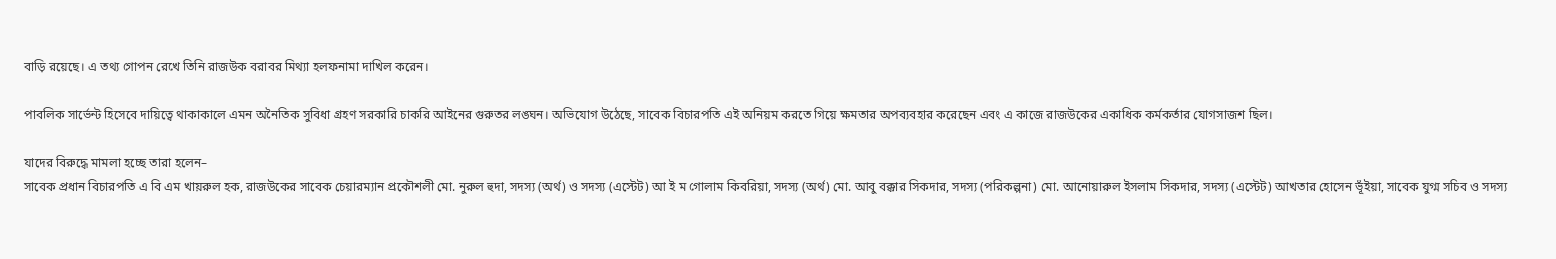বাড়ি রয়েছে। এ তথ্য গোপন রেখে তিনি রাজউক বরাবর মিথ্যা হলফনামা দাখিল করেন।

পাবলিক সার্ভেন্ট হিসেবে দায়িত্বে থাকাকালে এমন অনৈতিক সুবিধা গ্রহণ সরকারি চাকরি আইনের গুরুতর লঙ্ঘন। অভিযোগ উঠেছে, সাবেক বিচারপতি এই অনিয়ম করতে গিয়ে ক্ষমতার অপব্যবহার করেছেন এবং এ কাজে রাজউকের একাধিক কর্মকর্তার যোগসাজশ ছিল।

যাদের বিরুদ্ধে মামলা হচ্ছে তারা হলেন–
সাবেক প্রধান বিচারপতি এ বি এম খায়রুল হক, রাজউকের সাবেক চেয়ারম্যান প্রকৌশলী মো. নুরুল হুদা, সদস্য (অর্থ) ও সদস্য (এস্টেট) আ ই ম গোলাম কিবরিয়া, সদস্য (অর্থ) মো. আবু বক্কার সিকদার, সদস্য (পরিকল্পনা) মো. আনোয়ারুল ইসলাম সিকদার, সদস্য (এস্টেট) আখতার হোসেন ভূঁইয়া, সাবেক যুগ্ম সচিব ও সদস্য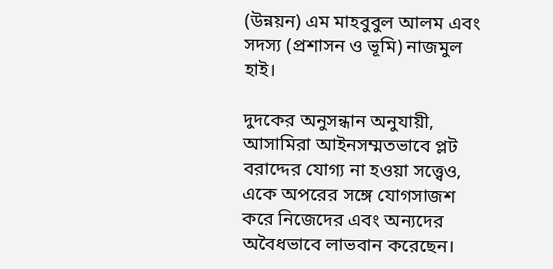(উন্নয়ন) এম মাহবুবুল আলম এবং সদস্য (প্রশাসন ও ভূমি) নাজমুল হাই।

দুদকের অনুসন্ধান অনুযায়ী, আসামিরা আইনসম্মতভাবে প্লট বরাদ্দের যোগ্য না হওয়া সত্ত্বেও, একে অপরের সঙ্গে যোগসাজশ করে নিজেদের এবং অন্যদের অবৈধভাবে লাভবান করেছেন।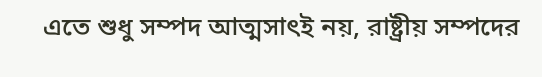এতে শুধু সম্পদ আত্মসাৎই নয়, রাষ্ট্রীয় সম্পদের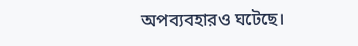অপব্যবহারও ঘটেছে।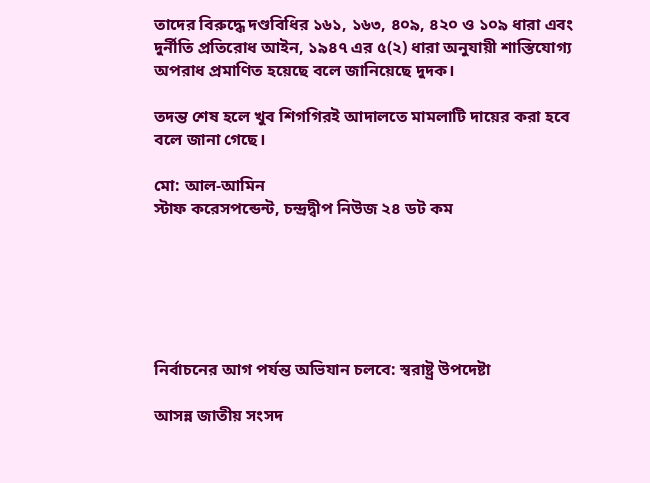তাদের বিরুদ্ধে দণ্ডবিধির ১৬১, ১৬৩, ৪০৯, ৪২০ ও ১০৯ ধারা এবং দুর্নীতি প্রতিরোধ আইন, ১৯৪৭ এর ৫(২) ধারা অনুযায়ী শাস্তিযোগ্য অপরাধ প্রমাণিত হয়েছে বলে জানিয়েছে দুদক।

তদন্ত শেষ হলে খুব শিগগিরই আদালতে মামলাটি দায়ের করা হবে বলে জানা গেছে।

মো: আল-আমিন
স্টাফ করেসপন্ডেন্ট, চন্দ্রদ্বীপ নিউজ ২৪ ডট কম






নির্বাচনের আগ পর্যন্ত অভিযান চলবে: স্বরাষ্ট্র উপদেষ্টা

আসন্ন জাতীয় সংসদ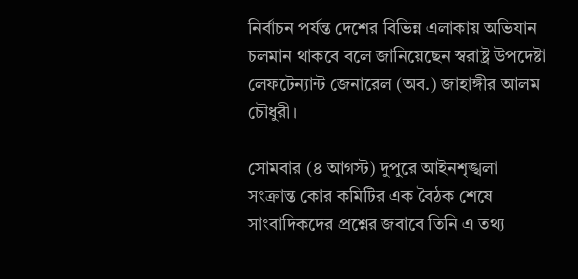নির্বাচন পর্যন্ত দেশের বিভিন্ন এলাকায় অভিযান চলমান থাকবে বলে জানিয়েছেন স্বরাষ্ট্র উপদেষ্টা লেফটেন্যান্ট জেনারেল (অব.) জাহাঙ্গীর আলম চৌধুরী।

সোমবার (৪ আগস্ট) দুপুরে আইনশৃঙ্খলা সংক্রান্ত কোর কমিটির এক বৈঠক শেষে সাংবাদিকদের প্রশ্নের জবাবে তিনি এ তথ্য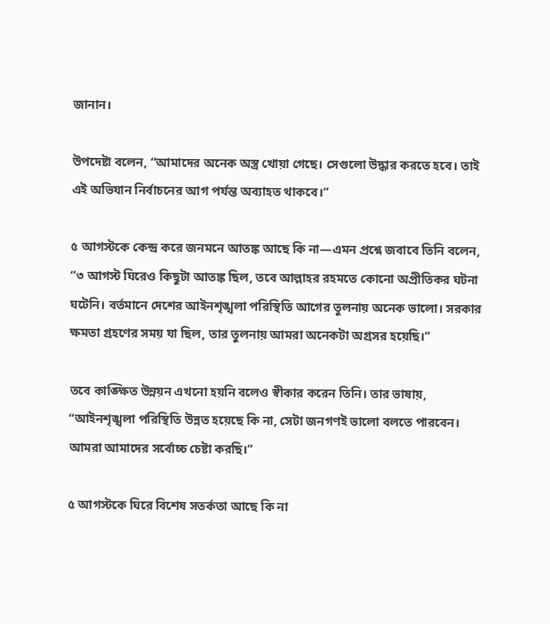জানান।

উপদেষ্টা বলেন, “আমাদের অনেক অস্ত্র খোয়া গেছে। সেগুলো উদ্ধার করতে হবে। তাই এই অভিযান নির্বাচনের আগ পর্যন্ত অব্যাহত থাকবে।”

৫ আগস্টকে কেন্দ্র করে জনমনে আতঙ্ক আছে কি না—এমন প্রশ্নে জবাবে তিনি বলেন, “৩ আগস্ট ঘিরেও কিছুটা আতঙ্ক ছিল, তবে আল্লাহর রহমতে কোনো অপ্রীতিকর ঘটনা ঘটেনি। বর্তমানে দেশের আইনশৃঙ্খলা পরিস্থিতি আগের তুলনায় অনেক ভালো। সরকার ক্ষমতা গ্রহণের সময় যা ছিল, তার তুলনায় আমরা অনেকটা অগ্রসর হয়েছি।”

তবে কাঙ্ক্ষিত উন্নয়ন এখনো হয়নি বলেও স্বীকার করেন তিনি। তার ভাষায়, “আইনশৃঙ্খলা পরিস্থিতি উন্নত হয়েছে কি না, সেটা জনগণই ভালো বলতে পারবেন। আমরা আমাদের সর্বোচ্চ চেষ্টা করছি।”

৫ আগস্টকে ঘিরে বিশেষ সতর্কতা আছে কি না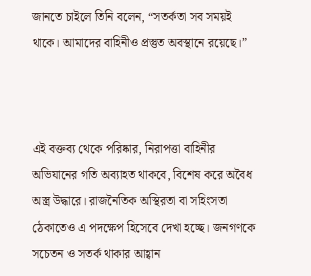জানতে চাইলে তিনি বলেন, “সতর্কতা সব সময়ই থাকে। আমাদের বাহিনীও প্রস্তুত অবস্থানে রয়েছে।”



এই বক্তব্য থেকে পরিষ্কার, নিরাপত্তা বাহিনীর অভিযানের গতি অব্যাহত থাকবে, বিশেষ করে অবৈধ অস্ত্র উদ্ধারে। রাজনৈতিক অস্থিরতা বা সহিংসতা ঠেকাতেও এ পদক্ষেপ হিসেবে দেখা হচ্ছে। জনগণকে সচেতন ও সতর্ক থাকার আহ্বান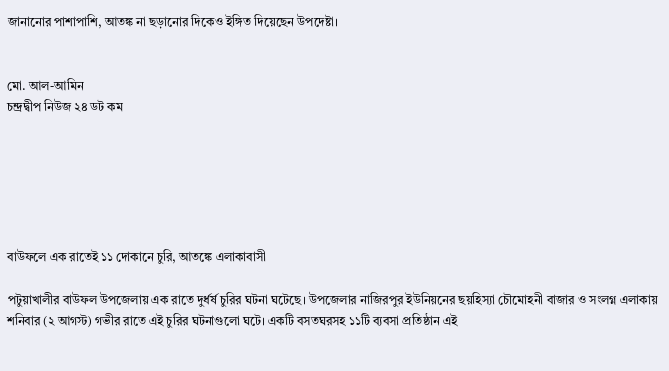জানানোর পাশাপাশি, আতঙ্ক না ছড়ানোর দিকেও ইঙ্গিত দিয়েছেন উপদেষ্টা।


মো. আল-আমিন
চন্দ্রদ্বীপ নিউজ ২৪ ডট কম






বাউফলে এক রাতেই ১১ দোকানে চুরি, আতঙ্কে এলাকাবাসী

পটুয়াখালীর বাউফল উপজেলায় এক রাতে দুর্ধর্ষ চুরির ঘটনা ঘটেছে। উপজেলার নাজিরপুর ইউনিয়নের ছয়হিস্যা চৌমোহনী বাজার ও সংলগ্ন এলাকায় শনিবার (২ আগস্ট) গভীর রাতে এই চুরির ঘটনাগুলো ঘটে। একটি বসতঘরসহ ১১টি ব্যবসা প্রতিষ্ঠান এই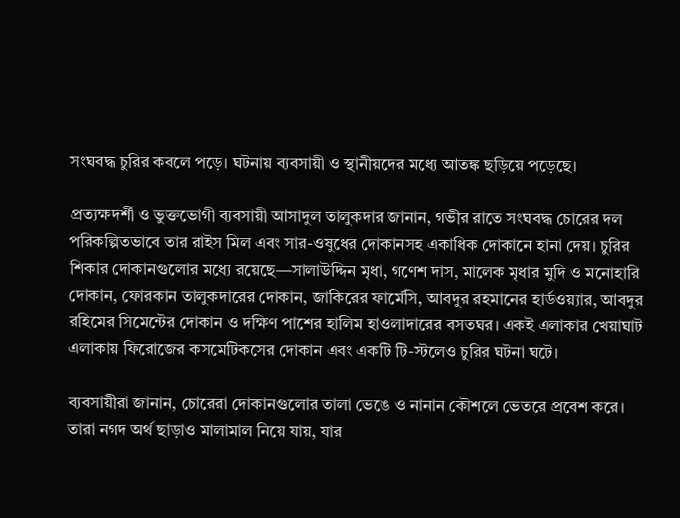সংঘবদ্ধ চুরির কবলে পড়ে। ঘটনায় ব্যবসায়ী ও স্থানীয়দের মধ্যে আতঙ্ক ছড়িয়ে পড়েছে।

প্রত্যক্ষদর্শী ও ভুক্তভোগী ব্যবসায়ী আসাদুল তালুকদার জানান, গভীর রাতে সংঘবদ্ধ চোরের দল পরিকল্পিতভাবে তার রাইস মিল এবং সার-ওষুধের দোকানসহ একাধিক দোকানে হানা দেয়। চুরির শিকার দোকানগুলোর মধ্যে রয়েছে—সালাউদ্দিন মৃধা, গণেশ দাস, মালেক মৃধার মুদি ও মনোহারি দোকান, ফোরকান তালুকদারের দোকান, জাকিরের ফার্মেসি, আবদুর রহমানের হার্ডওয়্যার, আবদুর রহিমের সিমেন্টের দোকান ও দক্ষিণ পাশের হালিম হাওলাদারের বসতঘর। একই এলাকার খেয়াঘাট এলাকায় ফিরোজের কসমেটিকসের দোকান এবং একটি টি-স্টলেও চুরির ঘটনা ঘটে।

ব্যবসায়ীরা জানান, চোরেরা দোকানগুলোর তালা ভেঙে ও নানান কৌশলে ভেতরে প্রবেশ করে। তারা নগদ অর্থ ছাড়াও মালামাল নিয়ে যায়, যার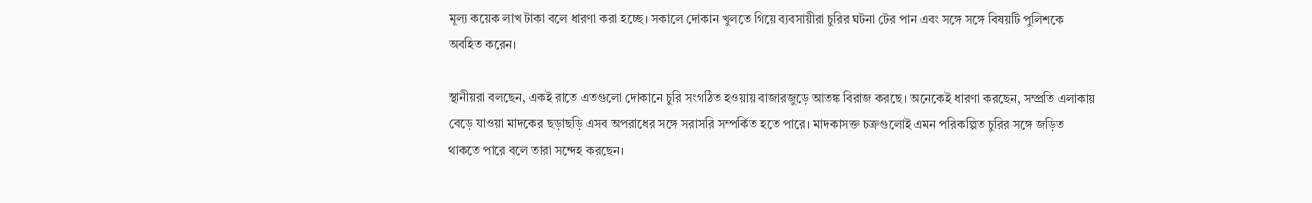মূল্য কয়েক লাখ টাকা বলে ধারণা করা হচ্ছে। সকালে দোকান খুলতে গিয়ে ব্যবসায়ীরা চুরির ঘটনা টের পান এবং সঙ্গে সঙ্গে বিষয়টি পুলিশকে অবহিত করেন।

স্থানীয়রা বলছেন, একই রাতে এতগুলো দোকানে চুরি সংগঠিত হওয়ায় বাজারজুড়ে আতঙ্ক বিরাজ করছে। অনেকেই ধারণা করছেন, সম্প্রতি এলাকায় বেড়ে যাওয়া মাদকের ছড়াছড়ি এসব অপরাধের সঙ্গে সরাসরি সম্পর্কিত হতে পারে। মাদকাসক্ত চক্রগুলোই এমন পরিকল্পিত চুরির সঙ্গে জড়িত থাকতে পারে বলে তারা সন্দেহ করছেন।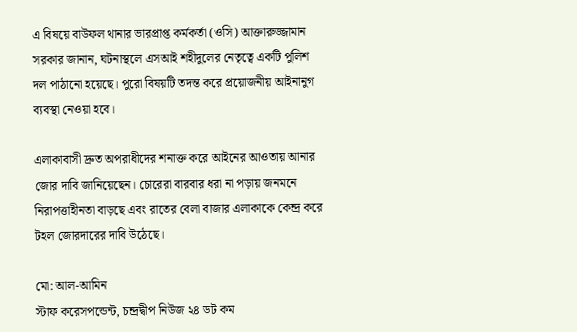এ বিষয়ে বাউফল থানার ভারপ্রাপ্ত কর্মকর্তা (ওসি) আক্তারুজ্জামান সরকার জানান, ঘটনাস্থলে এসআই শহীদুলের নেতৃত্বে একটি পুলিশ দল পাঠানো হয়েছে। পুরো বিষয়টি তদন্ত করে প্রয়োজনীয় আইনানুগ ব্যবস্থা নেওয়া হবে।

এলাকাবাসী দ্রুত অপরাধীদের শনাক্ত করে আইনের আওতায় আনার জোর দাবি জানিয়েছেন। চোরেরা বারবার ধরা না পড়ায় জনমনে নিরাপত্তাহীনতা বাড়ছে এবং রাতের বেলা বাজার এলাকাকে কেন্দ্র করে টহল জোরদারের দাবি উঠেছে।

মো: আল-আমিন
স্টাফ করেসপন্ডেন্ট, চন্দ্রদ্বীপ নিউজ ২৪ ডট কম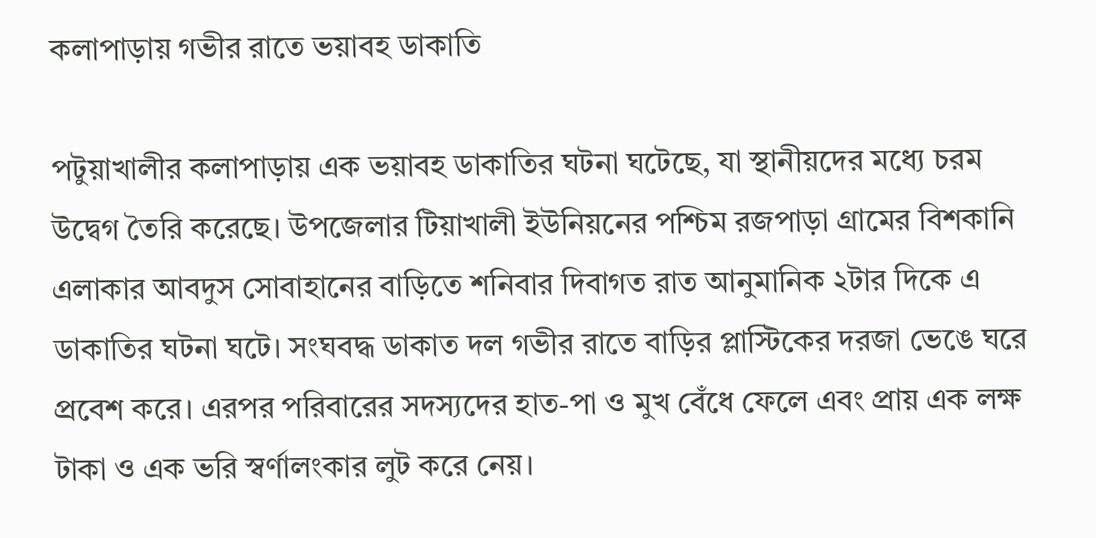কলাপাড়ায় গভীর রাতে ভয়াবহ ডাকাতি

পটুয়াখালীর কলাপাড়ায় এক ভয়াবহ ডাকাতির ঘটনা ঘটেছে, যা স্থানীয়দের মধ্যে চরম উদ্বেগ তৈরি করেছে। উপজেলার টিয়াখালী ইউনিয়নের পশ্চিম রজপাড়া গ্রামের বিশকানি এলাকার আবদুস সোবাহানের বাড়িতে শনিবার দিবাগত রাত আনুমানিক ২টার দিকে এ ডাকাতির ঘটনা ঘটে। সংঘবদ্ধ ডাকাত দল গভীর রাতে বাড়ির প্লাস্টিকের দরজা ভেঙে ঘরে প্রবেশ করে। এরপর পরিবারের সদস্যদের হাত-পা ও মুখ বেঁধে ফেলে এবং প্রায় এক লক্ষ টাকা ও এক ভরি স্বর্ণালংকার লুট করে নেয়।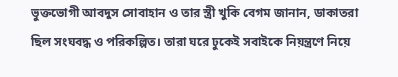ভুক্তভোগী আবদুস সোবাহান ও তার স্ত্রী খুকি বেগম জানান, ডাকাতরা ছিল সংঘবদ্ধ ও পরিকল্পিত। তারা ঘরে ঢুকেই সবাইকে নিয়ন্ত্রণে নিয়ে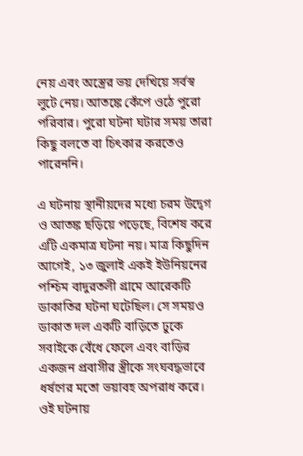নেয় এবং অস্ত্রের ভয় দেখিয়ে সর্বস্ব লুটে নেয়। আতঙ্কে কেঁপে ওঠে পুরো পরিবার। পুরো ঘটনা ঘটার সময় তারা কিছু বলতে বা চিৎকার করতেও পারেননি।

এ ঘটনায় স্থানীয়দের মধ্যে চরম উদ্বেগ ও আতঙ্ক ছড়িয়ে পড়েছে, বিশেষ করে এটি একমাত্র ঘটনা নয়। মাত্র কিছুদিন আগেই, ১৩ জুলাই একই ইউনিয়নের পশ্চিম বাদুরতলী গ্রামে আরেকটি ডাকাতির ঘটনা ঘটেছিল। সে সময়ও ডাকাত দল একটি বাড়িতে ঢুকে সবাইকে বেঁধে ফেলে এবং বাড়ির একজন প্রবাসীর স্ত্রীকে সংঘবদ্ধভাবে ধর্ষণের মতো ভয়াবহ অপরাধ করে। ওই ঘটনায়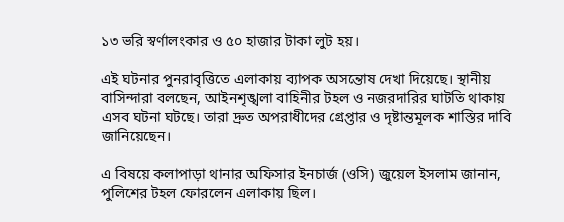১৩ ভরি স্বর্ণালংকার ও ৫০ হাজার টাকা লুট হয়।

এই ঘটনার পুনরাবৃত্তিতে এলাকায় ব্যাপক অসন্তোষ দেখা দিয়েছে। স্থানীয় বাসিন্দারা বলছেন, আইনশৃঙ্খলা বাহিনীর টহল ও নজরদারির ঘাটতি থাকায় এসব ঘটনা ঘটছে। তারা দ্রুত অপরাধীদের গ্রেপ্তার ও দৃষ্টান্তমূলক শাস্তির দাবি জানিয়েছেন।

এ বিষয়ে কলাপাড়া থানার অফিসার ইনচার্জ (ওসি) জুয়েল ইসলাম জানান, পুলিশের টহল ফোরলেন এলাকায় ছিল।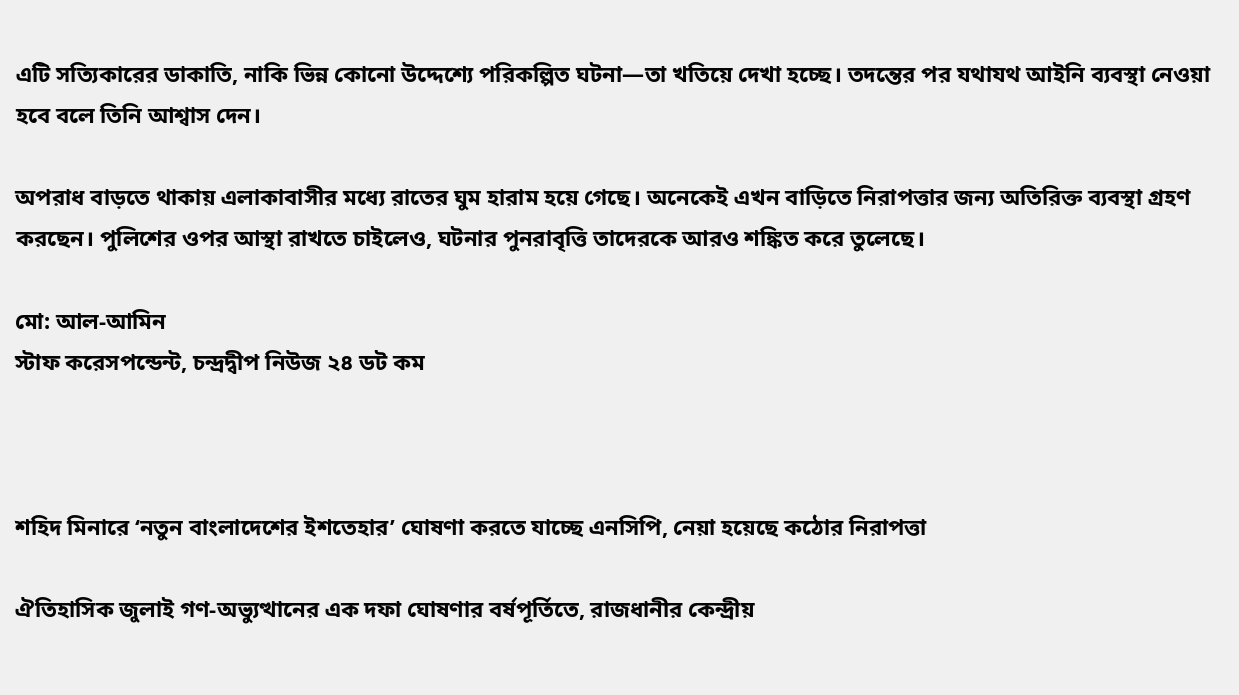এটি সত্যিকারের ডাকাতি, নাকি ভিন্ন কোনো উদ্দেশ্যে পরিকল্পিত ঘটনা—তা খতিয়ে দেখা হচ্ছে। তদন্তের পর যথাযথ আইনি ব্যবস্থা নেওয়া হবে বলে তিনি আশ্বাস দেন।

অপরাধ বাড়তে থাকায় এলাকাবাসীর মধ্যে রাতের ঘুম হারাম হয়ে গেছে। অনেকেই এখন বাড়িতে নিরাপত্তার জন্য অতিরিক্ত ব্যবস্থা গ্রহণ করছেন। পুলিশের ওপর আস্থা রাখতে চাইলেও, ঘটনার পুনরাবৃত্তি তাদেরকে আরও শঙ্কিত করে তুলেছে।

মো: আল-আমিন
স্টাফ করেসপন্ডেন্ট, চন্দ্রদ্বীপ নিউজ ২৪ ডট কম



শহিদ মিনারে ‘নতুন বাংলাদেশের ইশতেহার’ ঘোষণা করতে যাচ্ছে এনসিপি, নেয়া হয়েছে কঠোর নিরাপত্তা

ঐতিহাসিক জুলাই গণ-অভ্যুত্থানের এক দফা ঘোষণার বর্ষপূর্তিতে, রাজধানীর কেন্দ্রীয়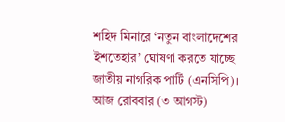শহিদ মিনারে ‘নতুন বাংলাদেশের ইশতেহার’ ঘোষণা করতে যাচ্ছে জাতীয় নাগরিক পার্টি (এনসিপি)। আজ রোববার (৩ আগস্ট)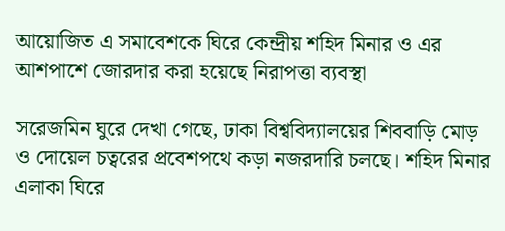আয়োজিত এ সমাবেশকে ঘিরে কেন্দ্রীয় শহিদ মিনার ও এর আশপাশে জোরদার করা হয়েছে নিরাপত্তা ব্যবস্থা

সরেজমিন ঘুরে দেখা গেছে, ঢাকা বিশ্ববিদ্যালয়ের শিববাড়ি মোড় ও দোয়েল চত্বরের প্রবেশপথে কড়া নজরদারি চলছে। শহিদ মিনার এলাকা ঘিরে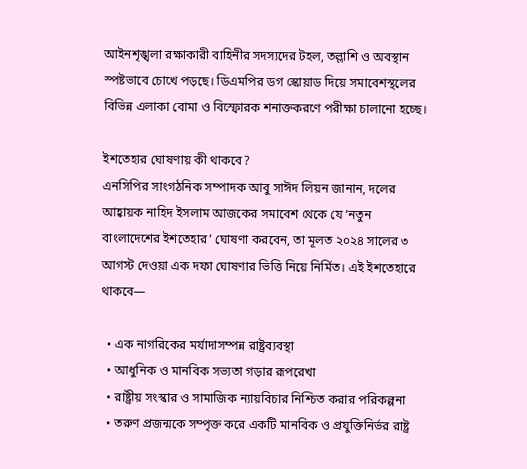আইনশৃঙ্খলা রক্ষাকারী বাহিনীর সদস্যদের টহল, তল্লাশি ও অবস্থান স্পষ্টভাবে চোখে পড়ছে। ডিএমপির ডগ স্কোয়াড দিয়ে সমাবেশস্থলের বিভিন্ন এলাকা বোমা ও বিস্ফোরক শনাক্তকরণে পরীক্ষা চালানো হচ্ছে।

ইশতেহার ঘোষণায় কী থাকবে?
এনসিপির সাংগঠনিক সম্পাদক আবু সাঈদ লিয়ন জানান, দলের আহ্বায়ক নাহিদ ইসলাম আজকের সমাবেশ থেকে যে ‘নতুন বাংলাদেশের ইশতেহার’ ঘোষণা করবেন, তা মূলত ২০২৪ সালের ৩ আগস্ট দেওয়া এক দফা ঘোষণার ভিত্তি নিয়ে নির্মিত। এই ইশতেহারে থাকবে—

  • এক নাগরিকের মর্যাদাসম্পন্ন রাষ্ট্রব্যবস্থা
  • আধুনিক ও মানবিক সভ্যতা গড়ার রূপরেখা
  • রাষ্ট্রীয় সংস্কার ও সামাজিক ন্যায়বিচার নিশ্চিত করার পরিকল্পনা
  • তরুণ প্রজন্মকে সম্পৃক্ত করে একটি মানবিক ও প্রযুক্তিনির্ভর রাষ্ট্র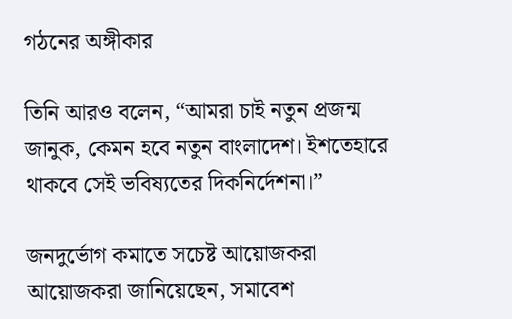গঠনের অঙ্গীকার

তিনি আরও বলেন, “আমরা চাই নতুন প্রজন্ম জানুক, কেমন হবে নতুন বাংলাদেশ। ইশতেহারে থাকবে সেই ভবিষ্যতের দিকনির্দেশনা।”

জনদুর্ভোগ কমাতে সচেষ্ট আয়োজকরা
আয়োজকরা জানিয়েছেন, সমাবেশ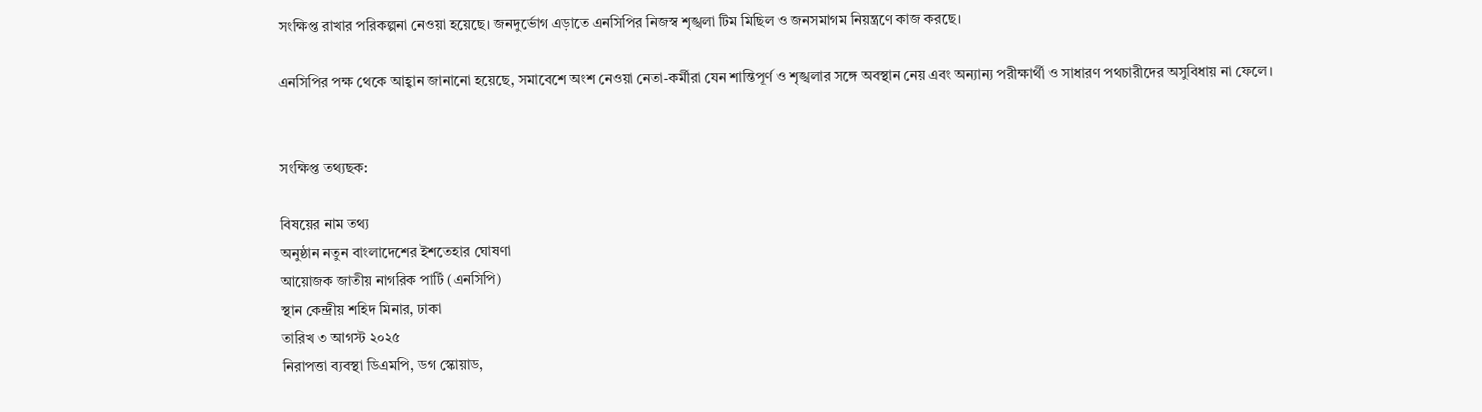সংক্ষিপ্ত রাখার পরিকল্পনা নেওয়া হয়েছে। জনদুর্ভোগ এড়াতে এনসিপির নিজস্ব শৃঙ্খলা টিম মিছিল ও জনসমাগম নিয়ন্ত্রণে কাজ করছে।

এনসিপির পক্ষ থেকে আহ্বান জানানো হয়েছে, সমাবেশে অংশ নেওয়া নেতা-কর্মীরা যেন শান্তিপূর্ণ ও শৃঙ্খলার সঙ্গে অবস্থান নেয় এবং অন্যান্য পরীক্ষার্থী ও সাধারণ পথচারীদের অসুবিধায় না ফেলে।


সংক্ষিপ্ত তথ্যছক:

বিষয়ের নাম তথ্য
অনুষ্ঠান নতুন বাংলাদেশের ইশতেহার ঘোষণা
আয়োজক জাতীয় নাগরিক পার্টি (এনসিপি)
স্থান কেন্দ্রীয় শহিদ মিনার, ঢাকা
তারিখ ৩ আগস্ট ২০২৫
নিরাপত্তা ব্যবস্থা ডিএমপি, ডগ স্কোয়াড,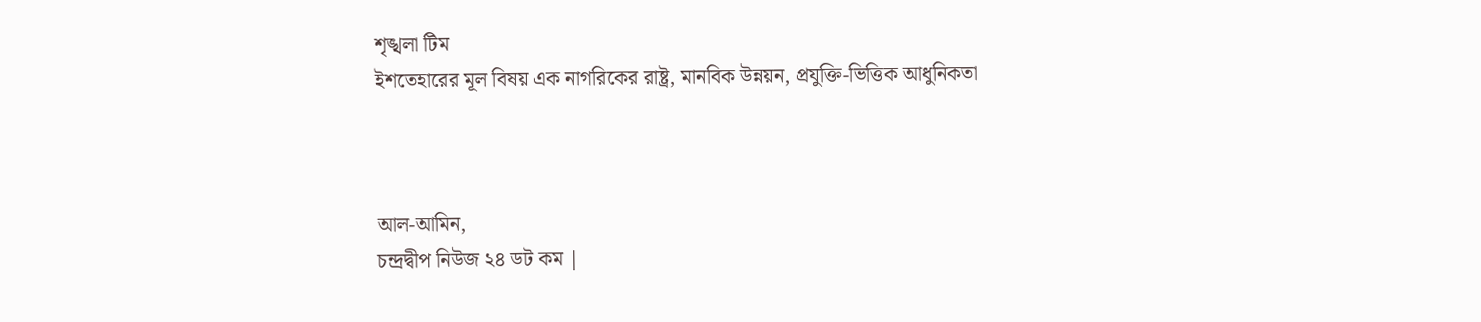শৃঙ্খলা টিম
ইশতেহারের মূল বিষয় এক নাগরিকের রাষ্ট্র, মানবিক উন্নয়ন, প্রযুক্তি-ভিত্তিক আধুনিকতা



আল-আমিন,
চন্দ্রদ্বীপ নিউজ ২৪ ডট কম |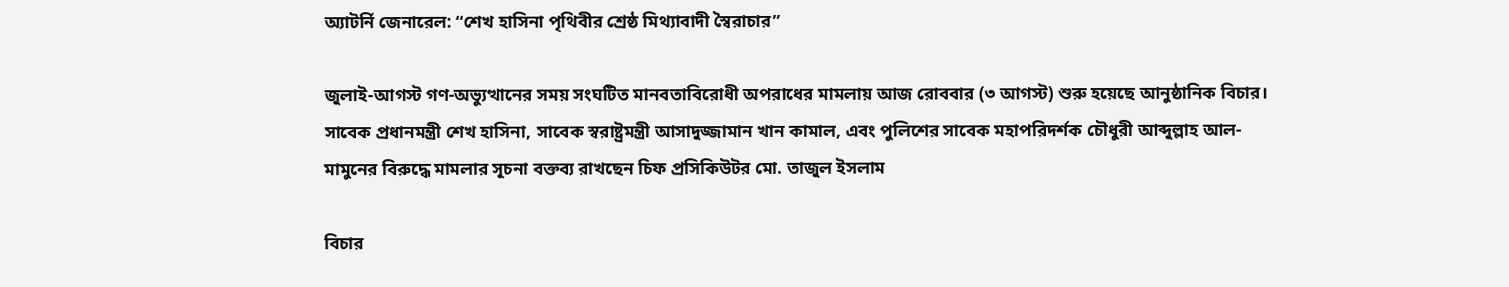অ্যাটর্নি জেনারেল: “শেখ হাসিনা পৃথিবীর শ্রেষ্ঠ মিথ্যাবাদী স্বৈরাচার”

জুলাই-আগস্ট গণ-অভ্যুত্থানের সময় সংঘটিত মানবতাবিরোধী অপরাধের মামলায় আজ রোববার (৩ আগস্ট) শুরু হয়েছে আনুষ্ঠানিক বিচার। সাবেক প্রধানমন্ত্রী শেখ হাসিনা, সাবেক স্বরাষ্ট্রমন্ত্রী আসাদুজ্জামান খান কামাল, এবং পুলিশের সাবেক মহাপরিদর্শক চৌধুরী আব্দুল্লাহ আল-মামুনের বিরুদ্ধে মামলার সূচনা বক্তব্য রাখছেন চিফ প্রসিকিউটর মো. তাজুল ইসলাম

বিচার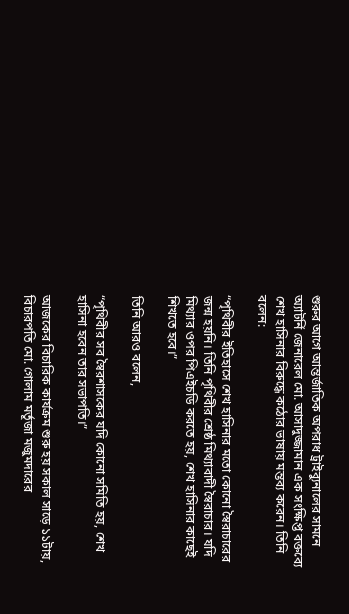শুরুর আগে আন্তর্জাতিক অপরাধ ট্রাইব্যুনালের সামনে অ্যাটর্নি জেনারেল মো. আসাদুজ্জামান এক সংক্ষিপ্ত বক্তব্যে শেখ হাসিনার বিরুদ্ধে কঠোর ভাষায় মন্তব্য করেন। তিনি বলেন:

“পৃথিবীর ইতিহাসে শেখ হাসিনার মতো কোনো স্বৈরাচারের জন্ম হয়নি। তিনি পৃথিবীর শ্রেষ্ঠ মিথ্যাবাদী স্বৈরাচার। যদি মিথ্যার ওপর পিএইচডি করতে হয়, শেখ হাসিনার কাছেই শিখতে হবে।”

তিনি আরও বলেন,

“পৃথিবীর সব স্বৈরশাসকের যদি কোনো সমিতি হয়, শেখ হাসিনা হবেন তার সভাপতি।”

আজকের বিচারিক কার্যক্রম শুরু হয় সকাল সাড়ে ১১টায়, বিচারপতি মো. গোলাম মর্তূজা মজুমদারের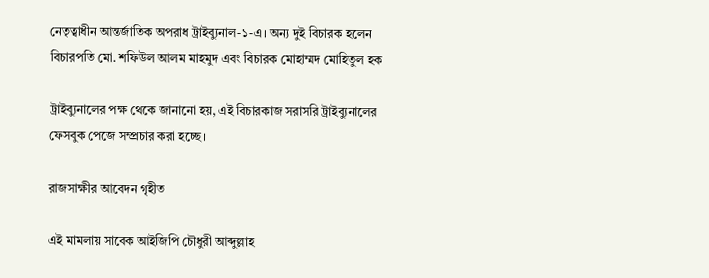নেতৃত্বাধীন আন্তর্জাতিক অপরাধ ট্রাইব্যুনাল-১-এ। অন্য দুই বিচারক হলেন বিচারপতি মো. শফিউল আলম মাহমুদ এবং বিচারক মোহাম্মদ মোহিতুল হক

ট্রাইব্যুনালের পক্ষ থেকে জানানো হয়, এই বিচারকাজ সরাসরি ট্রাইব্যুনালের ফেসবুক পেজে সম্প্রচার করা হচ্ছে।

রাজসাক্ষীর আবেদন গৃহীত

এই মামলায় সাবেক আইজিপি চৌধুরী আব্দুল্লাহ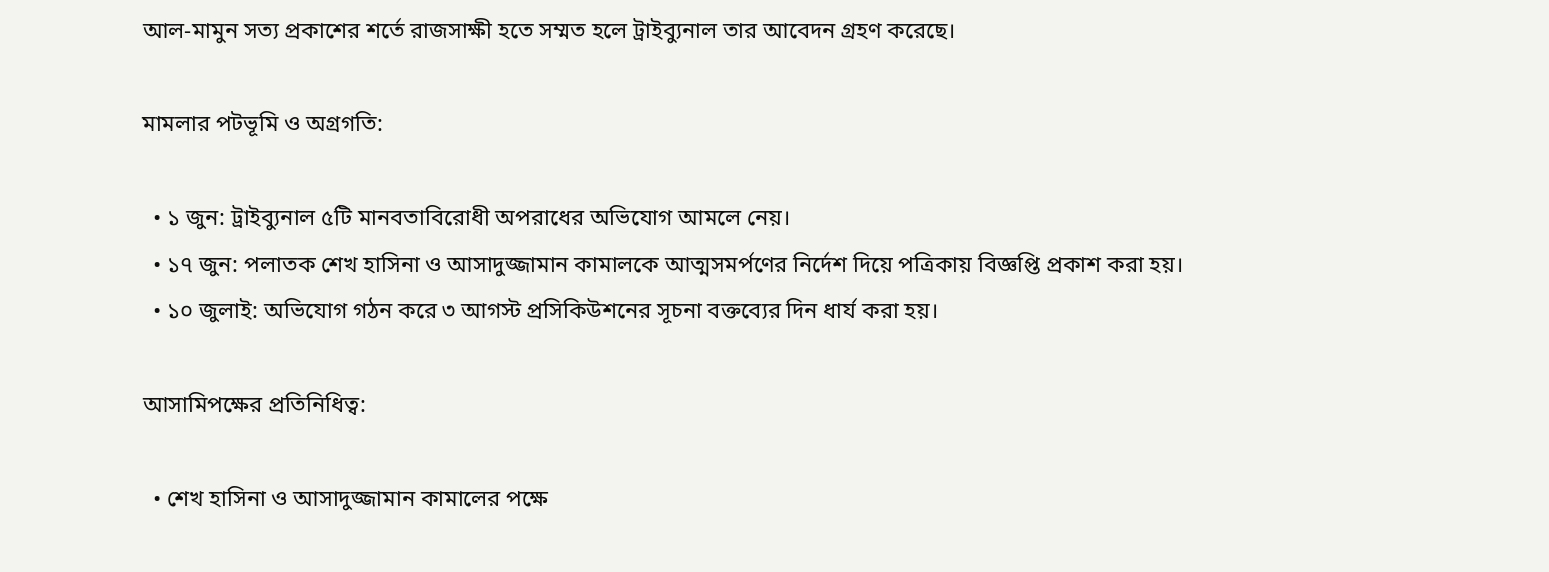আল-মামুন সত্য প্রকাশের শর্তে রাজসাক্ষী হতে সম্মত হলে ট্রাইব্যুনাল তার আবেদন গ্রহণ করেছে।

মামলার পটভূমি ও অগ্রগতি:

  • ১ জুন: ট্রাইব্যুনাল ৫টি মানবতাবিরোধী অপরাধের অভিযোগ আমলে নেয়।
  • ১৭ জুন: পলাতক শেখ হাসিনা ও আসাদুজ্জামান কামালকে আত্মসমর্পণের নির্দেশ দিয়ে পত্রিকায় বিজ্ঞপ্তি প্রকাশ করা হয়।
  • ১০ জুলাই: অভিযোগ গঠন করে ৩ আগস্ট প্রসিকিউশনের সূচনা বক্তব্যের দিন ধার্য করা হয়।

আসামিপক্ষের প্রতিনিধিত্ব:

  • শেখ হাসিনা ও আসাদুজ্জামান কামালের পক্ষে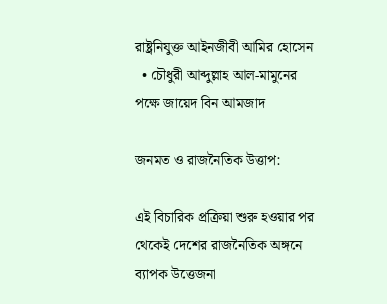রাষ্ট্রনিযুক্ত আইনজীবী আমির হোসেন
  • চৌধুরী আব্দুল্লাহ আল-মামুনের পক্ষে জায়েদ বিন আমজাদ

জনমত ও রাজনৈতিক উত্তাপ:

এই বিচারিক প্রক্রিয়া শুরু হওয়ার পর থেকেই দেশের রাজনৈতিক অঙ্গনে ব্যাপক উত্তেজনা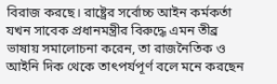বিরাজ করছে। রাষ্ট্রের সর্বোচ্চ আইন কর্মকর্তা যখন সাবেক প্রধানমন্ত্রীর বিরুদ্ধে এমন তীব্র ভাষায় সমালোচনা করেন, তা রাজনৈতিক ও আইনি দিক থেকে তাৎপর্যপূর্ণ বলে মনে করছেন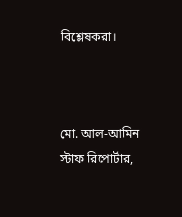বিশ্লেষকরা।



মো. আল-আমিন
স্টাফ রিপোর্টার,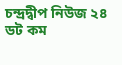চন্দ্রদ্বীপ নিউজ ২৪ ডট কম